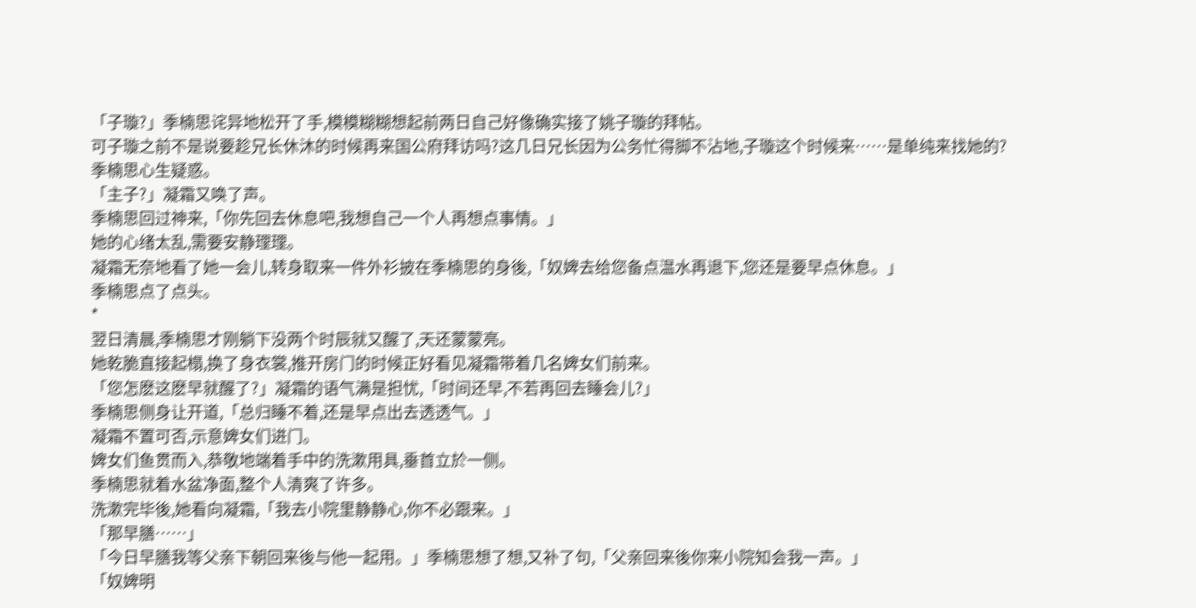「子璇?」季楠思诧异地松开了手,模模糊糊想起前两日自己好像确实接了姚子璇的拜帖。
可子璇之前不是说要趁兄长休沐的时候再来国公府拜访吗?这几日兄长因为公务忙得脚不沾地,子璇这个时候来……是单纯来找她的?
季楠思心生疑惑。
「主子?」凝霜又唤了声。
季楠思回过神来,「你先回去休息吧,我想自己一个人再想点事情。」
她的心绪太乱,需要安静理理。
凝霜无奈地看了她一会儿,转身取来一件外衫披在季楠思的身後,「奴婢去给您备点温水再退下,您还是要早点休息。」
季楠思点了点头。
*
翌日清晨,季楠思才刚躺下没两个时辰就又醒了,天还蒙蒙亮。
她乾脆直接起榻,换了身衣裳,推开房门的时候正好看见凝霜带着几名婢女们前来。
「您怎麽这麽早就醒了?」凝霜的语气满是担忧,「时间还早,不若再回去睡会儿?」
季楠思侧身让开道,「总归睡不着,还是早点出去透透气。」
凝霜不置可否,示意婢女们进门。
婢女们鱼贯而入,恭敬地端着手中的洗漱用具,垂首立於一侧。
季楠思就着水盆净面,整个人清爽了许多。
洗漱完毕後,她看向凝霜,「我去小院里静静心,你不必跟来。」
「那早膳……」
「今日早膳我等父亲下朝回来後与他一起用。」季楠思想了想,又补了句,「父亲回来後你来小院知会我一声。」
「奴婢明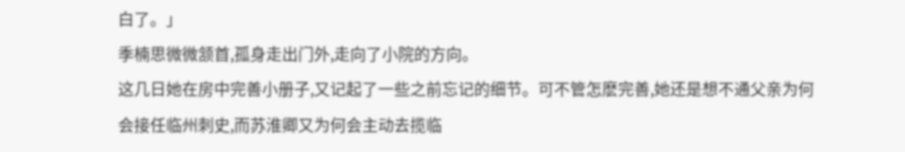白了。」
季楠思微微颔首,孤身走出门外,走向了小院的方向。
这几日她在房中完善小册子,又记起了一些之前忘记的细节。可不管怎麽完善,她还是想不通父亲为何会接任临州刺史,而苏淮卿又为何会主动去揽临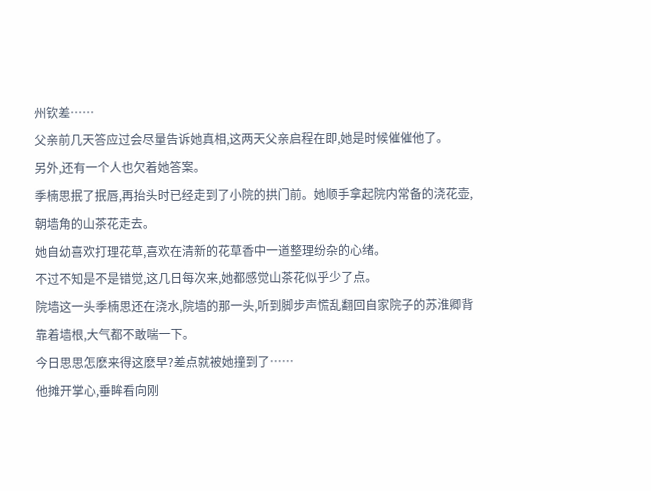州钦差……
父亲前几天答应过会尽量告诉她真相,这两天父亲启程在即,她是时候催催他了。
另外,还有一个人也欠着她答案。
季楠思抿了抿唇,再抬头时已经走到了小院的拱门前。她顺手拿起院内常备的浇花壶,朝墙角的山茶花走去。
她自幼喜欢打理花草,喜欢在清新的花草香中一道整理纷杂的心绪。
不过不知是不是错觉,这几日每次来,她都感觉山茶花似乎少了点。
院墙这一头季楠思还在浇水,院墙的那一头,听到脚步声慌乱翻回自家院子的苏淮卿背靠着墙根,大气都不敢喘一下。
今日思思怎麽来得这麽早?差点就被她撞到了……
他摊开掌心,垂眸看向刚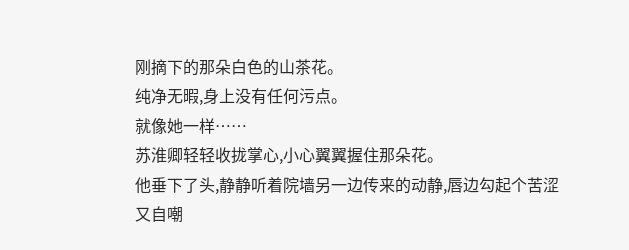刚摘下的那朵白色的山茶花。
纯净无暇,身上没有任何污点。
就像她一样……
苏淮卿轻轻收拢掌心,小心翼翼握住那朵花。
他垂下了头,静静听着院墙另一边传来的动静,唇边勾起个苦涩又自嘲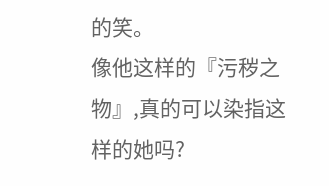的笑。
像他这样的『污秽之物』,真的可以染指这样的她吗?